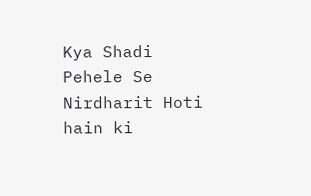Kya Shadi Pehele Se Nirdharit Hoti hain ki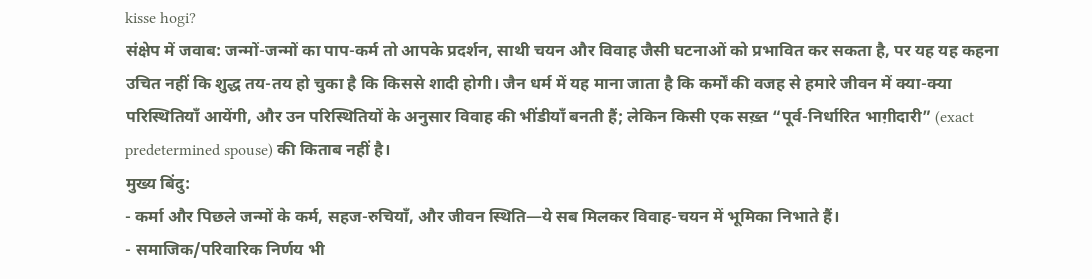kisse hogi?
संक्षेप में जवाब: जन्मों-जन्मों का पाप-कर्म तो आपके प्रदर्शन, साथी चयन और विवाह जैसी घटनाओं को प्रभावित कर सकता है, पर यह यह कहना उचित नहीं कि शुद्ध तय-तय हो चुका है कि किससे शादी होगी। जैन धर्म में यह माना जाता है कि कर्मों की वजह से हमारे जीवन में क्या-क्या परिस्थितियाँ आयेंगी, और उन परिस्थितियों के अनुसार विवाह की भींडीयाँ बनती हैं; लेकिन किसी एक सख़्त “पूर्व-निर्धारित भाग़ीदारी” (exact predetermined spouse) की किताब नहीं है।
मुख्य बिंदु:
- कर्मा और पिछले जन्मों के कर्म, सहज-रुचियाँ, और जीवन स्थिति—ये सब मिलकर विवाह-चयन में भूमिका निभाते हैं।
- समाजिक/परिवारिक निर्णय भी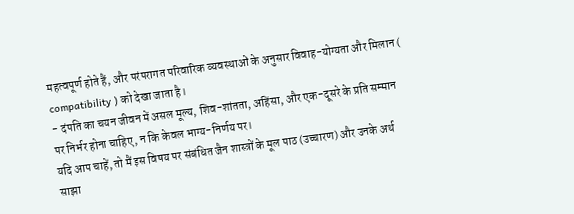महत्वपूर्ण होते हैं, और परंपरागत परिवारिक व्यवस्थाओं के अनुसार विवाह-योग्यता और मिलान ( compatibility ) को देखा जाता है।
- दंपति का चयन जीवन में असल मूल्य, शिव-शांतता, अहिंसा, और एक-दूसरे के प्रति सम्मान पर निर्भर होना चाहिए, न कि केवल भाग्य-निर्णय पर।
यदि आप चाहें, तो मैं इस विषय पर संबंधित जैन शास्त्रों के मूल पाठ (उच्चारण) और उनके अर्थ साझा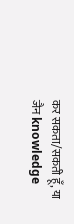कर सकता/सकती हूँ, या जैन knowledge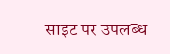साइट पर उपलब्ध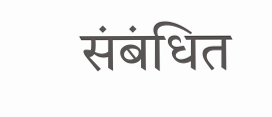संबंधित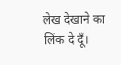लेख देखाने का लिंक दे दूँ।